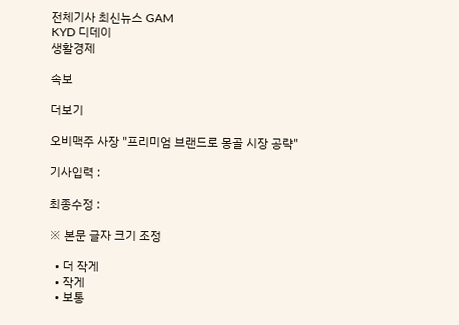전체기사 최신뉴스 GAM
KYD 디데이
생활경제

속보

더보기

오비맥주 사장 "프리미엄 브랜드로 몽골 시장 공략"

기사입력 :

최종수정 :

※ 본문 글자 크기 조정

  • 더 작게
  • 작게
  • 보통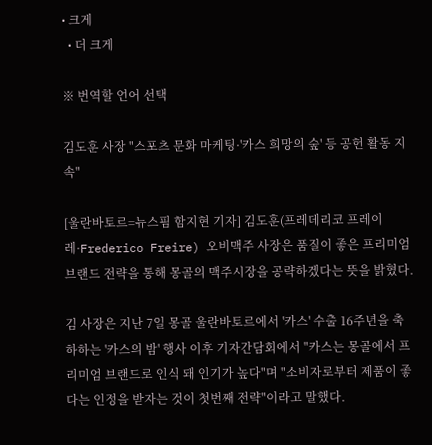• 크게
  • 더 크게

※ 번역할 언어 선택

김도훈 사장 "스포츠 문화 마케팅·'카스 희망의 숲' 등 공헌 활동 지속"

[울란바토르=뉴스핌 함지현 기자] 김도훈(프레데리코 프레이레·Frederico Freire) 오비맥주 사장은 품질이 좋은 프리미엄 브랜드 전략을 통해 몽골의 맥주시장을 공략하겠다는 뜻을 밝혔다.

김 사장은 지난 7일 몽골 울란바토르에서 '카스' 수출 16주년을 축하하는 '카스의 밤' 행사 이후 기자간담회에서 "카스는 몽골에서 프리미엄 브랜드로 인식 돼 인기가 높다"며 "소비자로부터 제품이 좋다는 인정을 받자는 것이 첫번째 전략"이라고 말했다.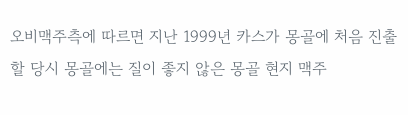오비맥주측에 따르면 지난 1999년 카스가 몽골에 처음 진출할 당시 몽골에는 질이 좋지 않은 몽골 현지 맥주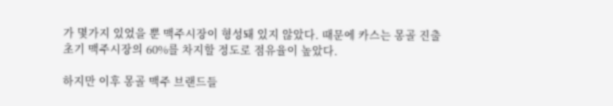가 몇가지 있었을 뿐 맥주시장이 형성돼 있지 않았다. 때문에 카스는 몽골 진출 초기 맥주시장의 60%를 차지할 정도로 점유율이 높았다.

하지만 이후 몽골 맥주 브랜드들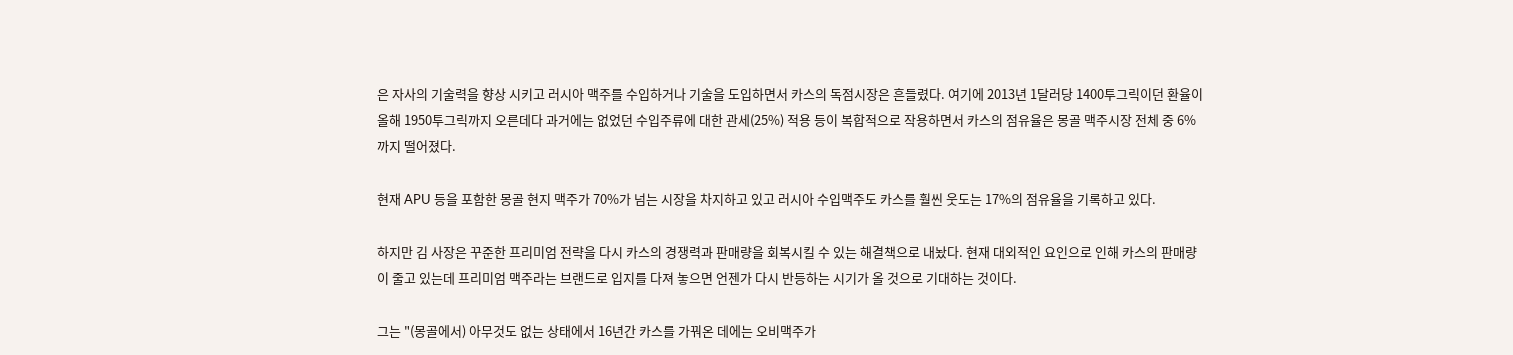은 자사의 기술력을 향상 시키고 러시아 맥주를 수입하거나 기술을 도입하면서 카스의 독점시장은 흔들렸다. 여기에 2013년 1달러당 1400투그릭이던 환율이 올해 1950투그릭까지 오른데다 과거에는 없었던 수입주류에 대한 관세(25%) 적용 등이 복합적으로 작용하면서 카스의 점유율은 몽골 맥주시장 전체 중 6%까지 떨어졌다.

현재 APU 등을 포함한 몽골 현지 맥주가 70%가 넘는 시장을 차지하고 있고 러시아 수입맥주도 카스를 훨씬 웃도는 17%의 점유율을 기록하고 있다.

하지만 김 사장은 꾸준한 프리미엄 전략을 다시 카스의 경쟁력과 판매량을 회복시킬 수 있는 해결책으로 내놨다. 현재 대외적인 요인으로 인해 카스의 판매량이 줄고 있는데 프리미엄 맥주라는 브랜드로 입지를 다져 놓으면 언젠가 다시 반등하는 시기가 올 것으로 기대하는 것이다.

그는 "(몽골에서) 아무것도 없는 상태에서 16년간 카스를 가꿔온 데에는 오비맥주가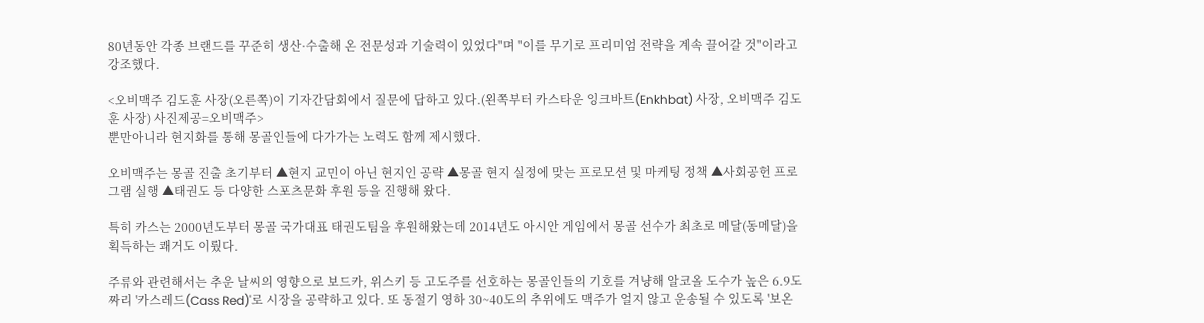80년동안 각종 브랜드를 꾸준히 생산·수출해 온 전문성과 기술력이 있었다"며 "이를 무기로 프리미엄 전략을 계속 끌어갈 것"이라고 강조했다.

<오비맥주 김도훈 사장(오른쪽)이 기자간담회에서 질문에 답하고 있다.(왼쪽부터 카스타운 잉크바트(Enkhbat) 사장, 오비맥주 김도훈 사장) 사진제공=오비맥주>
뿐만아니라 현지화를 통해 몽골인들에 다가가는 노력도 함께 제시했다.

오비맥주는 몽골 진출 초기부터 ▲현지 교민이 아닌 현지인 공략 ▲몽골 현지 실정에 맞는 프로모션 및 마케팅 정책 ▲사회공헌 프로그램 실행 ▲태권도 등 다양한 스포츠문화 후원 등을 진행해 왔다.

특히 카스는 2000년도부터 몽골 국가대표 태권도팀을 후원해왔는데 2014년도 아시안 게임에서 몽골 선수가 최초로 메달(동메달)을 획득하는 쾌거도 이뤘다.

주류와 관련해서는 추운 날씨의 영향으로 보드카, 위스키 등 고도주를 선호하는 몽골인들의 기호를 겨냥해 알코올 도수가 높은 6.9도짜리 '카스레드(Cass Red)'로 시장을 공략하고 있다. 또 동절기 영하 30~40도의 추위에도 맥주가 얼지 않고 운송될 수 있도록 '보온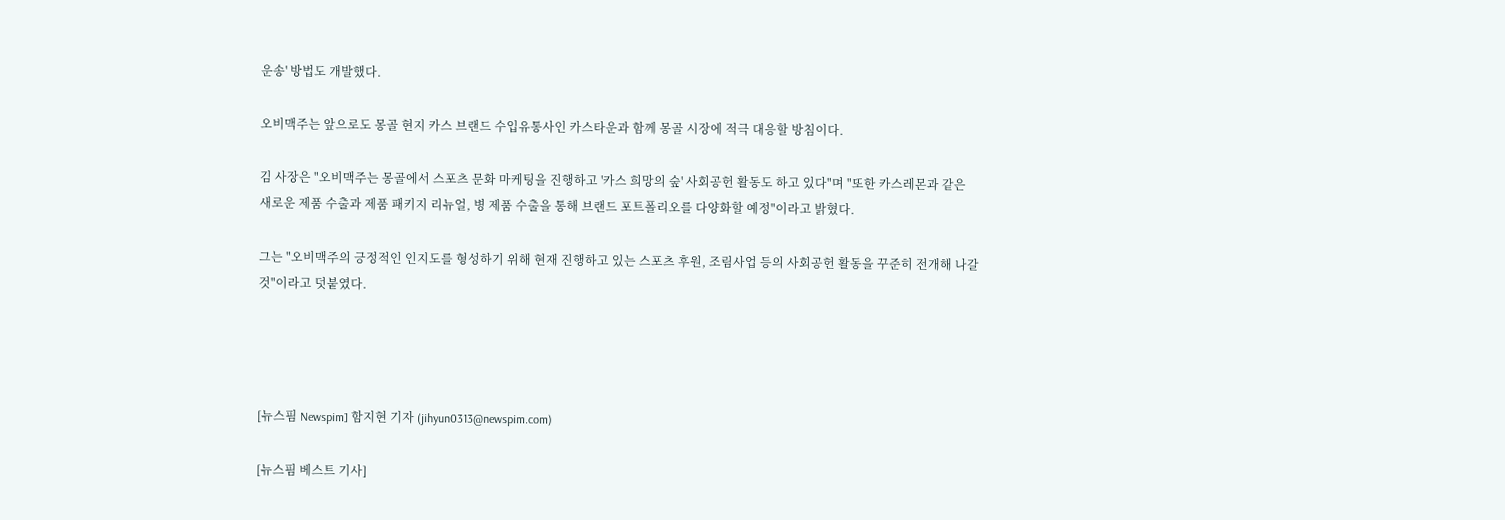운송' 방법도 개발했다.

오비맥주는 앞으로도 몽골 현지 카스 브랜드 수입유통사인 카스타운과 함께 몽골 시장에 적극 대응할 방침이다.

김 사장은 "오비맥주는 몽골에서 스포츠 문화 마케팅을 진행하고 '카스 희망의 숲' 사회공헌 활동도 하고 있다"며 "또한 카스레몬과 같은 새로운 제품 수출과 제품 패키지 리뉴얼, 병 제품 수출을 통해 브랜드 포트폴리오를 다양화할 예정"이라고 밝혔다.

그는 "오비맥주의 긍정적인 인지도를 형성하기 위해 현재 진행하고 있는 스포츠 후원, 조림사업 등의 사회공헌 활동을 꾸준히 전개해 나갈 것"이라고 덧붙였다.




[뉴스핌 Newspim] 함지현 기자 (jihyun0313@newspim.com)

[뉴스핌 베스트 기사]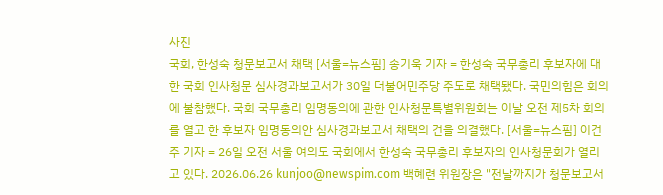사진
국회, 한성숙 청문보고서 채택 [서울=뉴스핌] 송기욱 기자 = 한성숙 국무총리 후보자에 대한 국회 인사청문 심사경과보고서가 30일 더불어민주당 주도로 채택됐다. 국민의힘은 회의에 불참했다. 국회 국무총리 임명동의에 관한 인사청문특별위원회는 이날 오전 제5차 회의를 열고 한 후보자 임명동의안 심사경과보고서 채택의 건을 의결했다. [서울=뉴스핌] 이건주 기자 = 26일 오전 서울 여의도 국회에서 한성숙 국무총리 후보자의 인사청문회가 열리고 있다. 2026.06.26 kunjoo@newspim.com 백혜련 위원장은 "전날까지가 청문보고서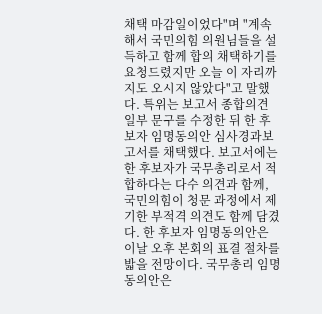채택 마감일이었다"며 "계속해서 국민의힘 의원님들을 설득하고 함께 합의 채택하기를 요청드렸지만 오늘 이 자리까지도 오시지 않았다"고 말했다. 특위는 보고서 종합의견 일부 문구를 수정한 뒤 한 후보자 임명동의안 심사경과보고서를 채택했다. 보고서에는 한 후보자가 국무총리로서 적합하다는 다수 의견과 함께, 국민의힘이 청문 과정에서 제기한 부적격 의견도 함께 담겼다. 한 후보자 임명동의안은 이날 오후 본회의 표결 절차를 밟을 전망이다. 국무총리 임명동의안은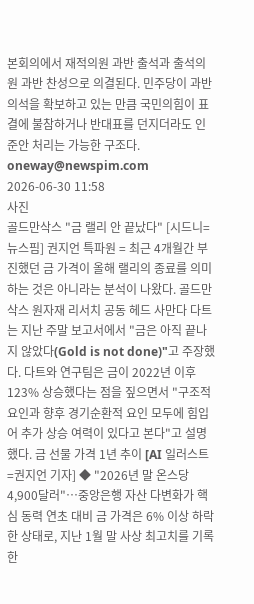본회의에서 재적의원 과반 출석과 출석의원 과반 찬성으로 의결된다. 민주당이 과반 의석을 확보하고 있는 만큼 국민의힘이 표결에 불참하거나 반대표를 던지더라도 인준안 처리는 가능한 구조다. oneway@newspim.com 2026-06-30 11:58
사진
골드만삭스 "금 랠리 안 끝났다" [시드니=뉴스핌] 권지언 특파원 = 최근 4개월간 부진했던 금 가격이 올해 랠리의 종료를 의미하는 것은 아니라는 분석이 나왔다. 골드만삭스 원자재 리서치 공동 헤드 사만다 다트는 지난 주말 보고서에서 "금은 아직 끝나지 않았다(Gold is not done)"고 주장했다. 다트와 연구팀은 금이 2022년 이후 123% 상승했다는 점을 짚으면서 "구조적 요인과 향후 경기순환적 요인 모두에 힘입어 추가 상승 여력이 있다고 본다"고 설명했다. 금 선물 가격 1년 추이 [AI 일러스트=권지언 기자] ◆ "2026년 말 온스당 4,900달러"…중앙은행 자산 다변화가 핵심 동력 연초 대비 금 가격은 6% 이상 하락한 상태로, 지난 1월 말 사상 최고치를 기록한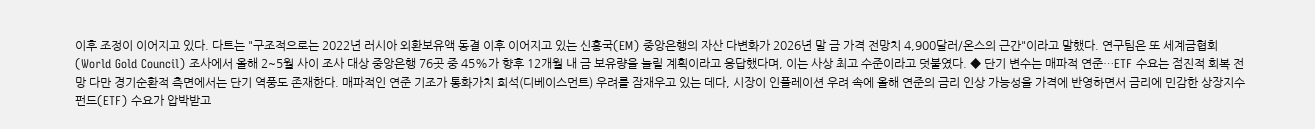이후 조정이 이어지고 있다. 다트는 "구조적으로는 2022년 러시아 외환보유액 동결 이후 이어지고 있는 신흥국(EM) 중앙은행의 자산 다변화가 2026년 말 금 가격 전망치 4,900달러/온스의 근간"이라고 말했다. 연구팀은 또 세계금협회(World Gold Council) 조사에서 올해 2~5월 사이 조사 대상 중앙은행 76곳 중 45%가 향후 12개월 내 금 보유량을 늘릴 계획이라고 응답했다며, 이는 사상 최고 수준이라고 덧붙였다. ◆ 단기 변수는 매파적 연준…ETF 수요는 점진적 회복 전망 다만 경기순환적 측면에서는 단기 역풍도 존재한다. 매파적인 연준 기조가 통화가치 희석(디베이스먼트) 우려를 잠재우고 있는 데다, 시장이 인플레이션 우려 속에 올해 연준의 금리 인상 가능성을 가격에 반영하면서 금리에 민감한 상장지수펀드(ETF) 수요가 압박받고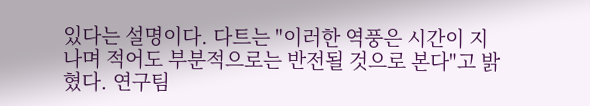있다는 설명이다. 다트는 "이러한 역풍은 시간이 지나며 적어도 부분적으로는 반전될 것으로 본다"고 밝혔다. 연구팀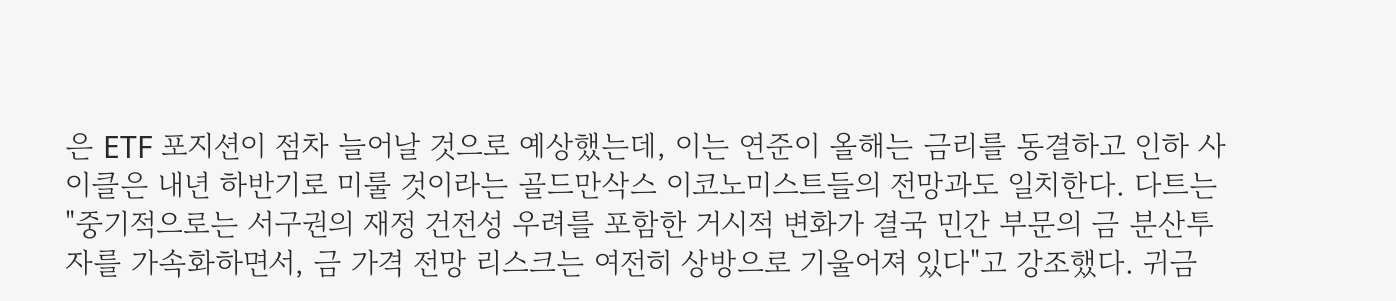은 ETF 포지션이 점차 늘어날 것으로 예상했는데, 이는 연준이 올해는 금리를 동결하고 인하 사이클은 내년 하반기로 미룰 것이라는 골드만삭스 이코노미스트들의 전망과도 일치한다. 다트는 "중기적으로는 서구권의 재정 건전성 우려를 포함한 거시적 변화가 결국 민간 부문의 금 분산투자를 가속화하면서, 금 가격 전망 리스크는 여전히 상방으로 기울어져 있다"고 강조했다. 귀금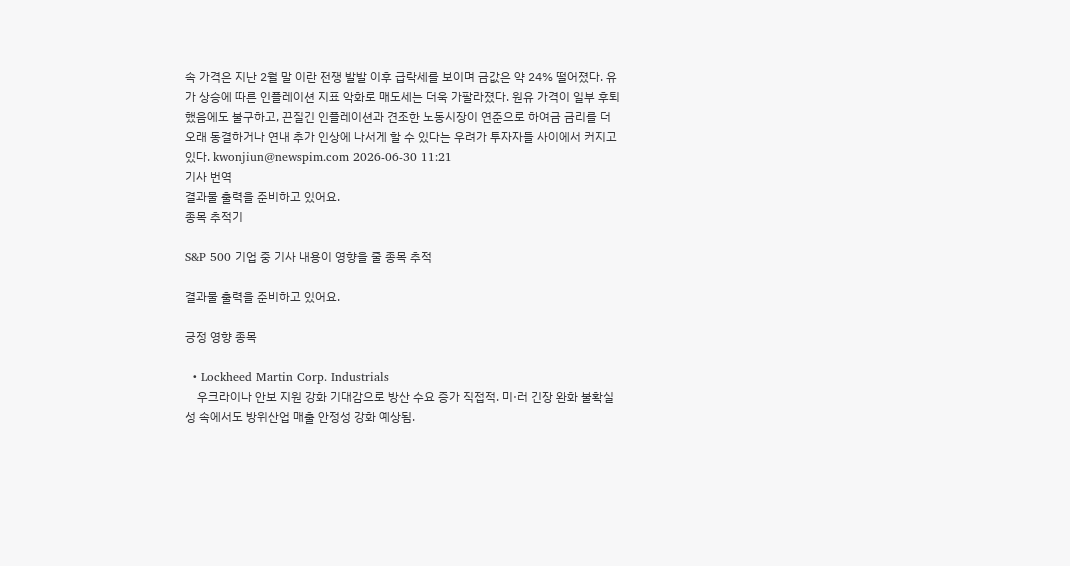속 가격은 지난 2월 말 이란 전쟁 발발 이후 급락세를 보이며 금값은 약 24% 떨어졌다. 유가 상승에 따른 인플레이션 지표 악화로 매도세는 더욱 가팔라졌다. 원유 가격이 일부 후퇴했음에도 불구하고, 끈질긴 인플레이션과 견조한 노동시장이 연준으로 하여금 금리를 더 오래 동결하거나 연내 추가 인상에 나서게 할 수 있다는 우려가 투자자들 사이에서 커지고 있다. kwonjiun@newspim.com 2026-06-30 11:21
기사 번역
결과물 출력을 준비하고 있어요.
종목 추적기

S&P 500 기업 중 기사 내용이 영향을 줄 종목 추적

결과물 출력을 준비하고 있어요.

긍정 영향 종목

  • Lockheed Martin Corp. Industrials
    우크라이나 안보 지원 강화 기대감으로 방산 수요 증가 직접적. 미·러 긴장 완화 불확실성 속에서도 방위산업 매출 안정성 강화 예상됨.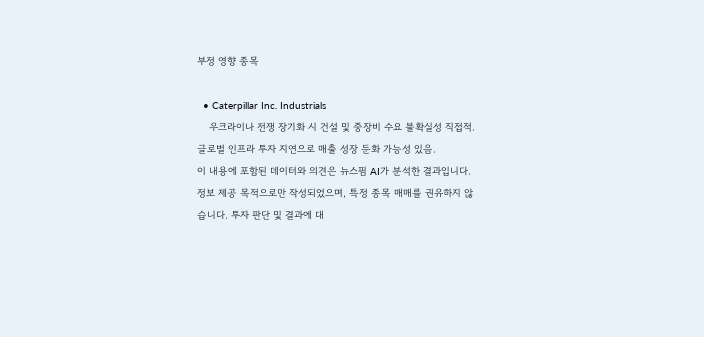부정 영향 종목

  • Caterpillar Inc. Industrials
    우크라이나 전쟁 장기화 시 건설 및 중장비 수요 불확실성 직접적. 글로벌 인프라 투자 지연으로 매출 성장 둔화 가능성 있음.
이 내용에 포함된 데이터와 의견은 뉴스핌 AI가 분석한 결과입니다. 정보 제공 목적으로만 작성되었으며, 특정 종목 매매를 권유하지 않습니다. 투자 판단 및 결과에 대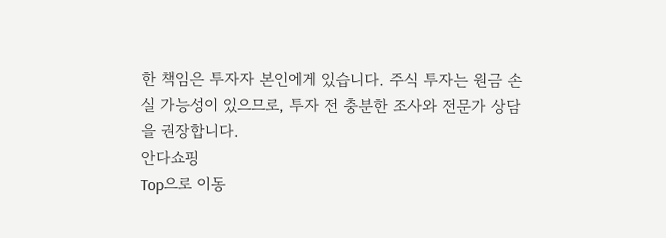한 책임은 투자자 본인에게 있습니다. 주식 투자는 원금 손실 가능성이 있으므로, 투자 전 충분한 조사와 전문가 상담을 권장합니다.
안다쇼핑
Top으로 이동